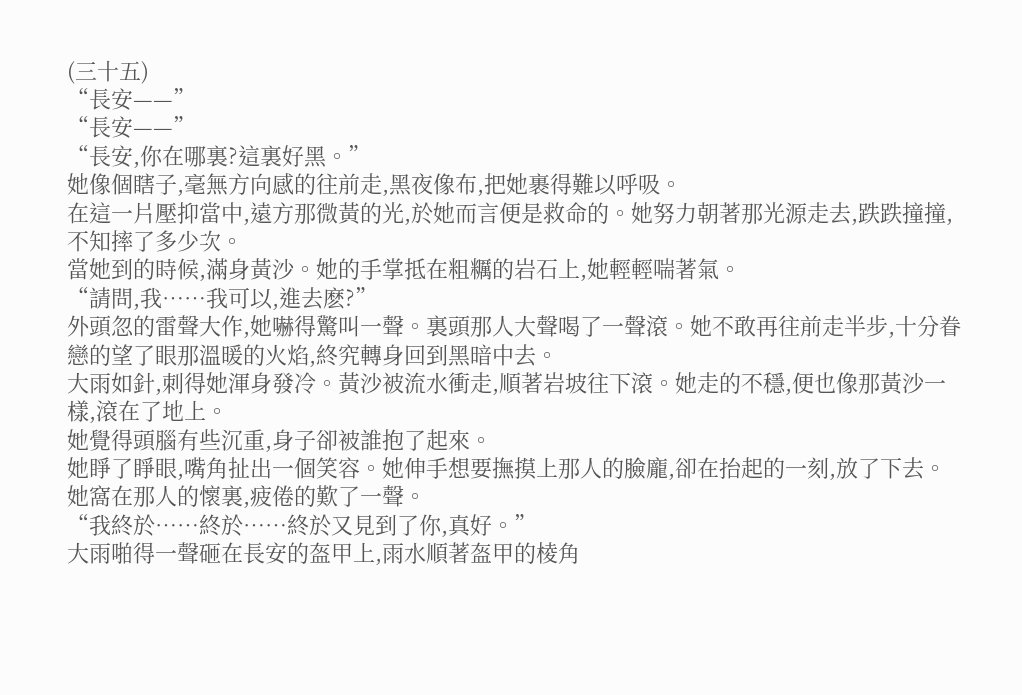(三十五)
“長安——”
“長安——”
“長安,你在哪裏?這裏好黑。”
她像個瞎子,毫無方向感的往前走,黑夜像布,把她裹得難以呼吸。
在這一片壓抑當中,遠方那微黃的光,於她而言便是救命的。她努力朝著那光源走去,跌跌撞撞,不知摔了多少次。
當她到的時候,滿身黃沙。她的手掌抵在粗糲的岩石上,她輕輕喘著氣。
“請問,我……我可以,進去麽?”
外頭忽的雷聲大作,她嚇得驚叫一聲。裏頭那人大聲喝了一聲滾。她不敢再往前走半步,十分眷戀的望了眼那溫暖的火焰,終究轉身回到黑暗中去。
大雨如針,刺得她渾身發冷。黃沙被流水衝走,順著岩坡往下滾。她走的不穩,便也像那黃沙一樣,滾在了地上。
她覺得頭腦有些沉重,身子卻被誰抱了起來。
她睜了睜眼,嘴角扯出一個笑容。她伸手想要撫摸上那人的臉龐,卻在抬起的一刻,放了下去。
她窩在那人的懷裏,疲倦的歎了一聲。
“我終於……終於……終於又見到了你,真好。”
大雨啪得一聲砸在長安的盔甲上,雨水順著盔甲的棱角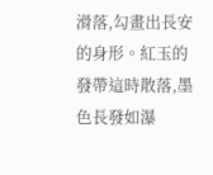滑落,勾畫出長安的身形。紅玉的發帶這時散落,墨色長發如瀑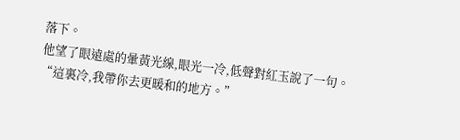落下。
他望了眼遠處的暈黃光線,眼光一冷,低聲對紅玉說了一句。
“這裏冷,我帶你去更暖和的地方。”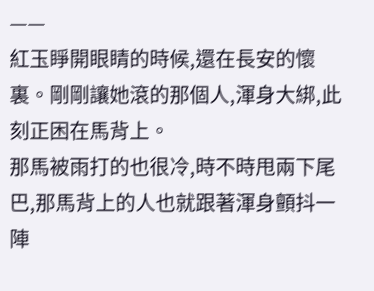——
紅玉睜開眼睛的時候,還在長安的懷裏。剛剛讓她滾的那個人,渾身大綁,此刻正困在馬背上。
那馬被雨打的也很冷,時不時甩兩下尾巴,那馬背上的人也就跟著渾身顫抖一陣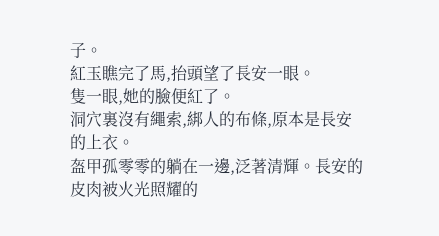子。
紅玉瞧完了馬,抬頭望了長安一眼。
隻一眼,她的臉便紅了。
洞穴裏沒有繩索,綁人的布條,原本是長安的上衣。
盔甲孤零零的躺在一邊,泛著清輝。長安的皮肉被火光照耀的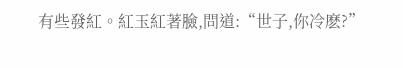有些發紅。紅玉紅著臉,問道:“世子,你冷麽?”